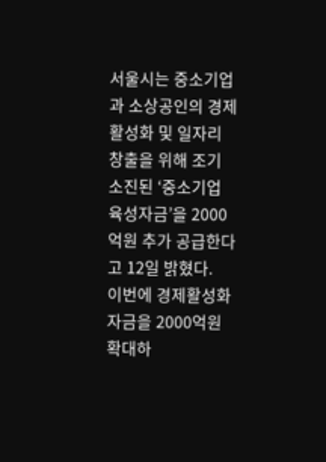서울시는 중소기업과 소상공인의 경제활성화 및 일자리 창출을 위해 조기 소진된 ‘중소기업 육성자금’을 2000억원 추가 공급한다고 12일 밝혔다.
이번에 경제활성화 자금을 2000억원 확대하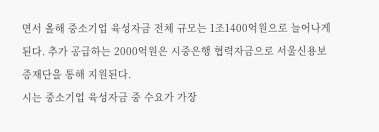면서 올해 중소기업 육성자금 전체 규모는 1조1400억원으로 늘어나게 된다. 추가 공급하는 2000억원은 시중은행 협력자금으로 서울신용보증재단을 통해 지원된다.
시는 중소기업 육성자금 중 수요가 가장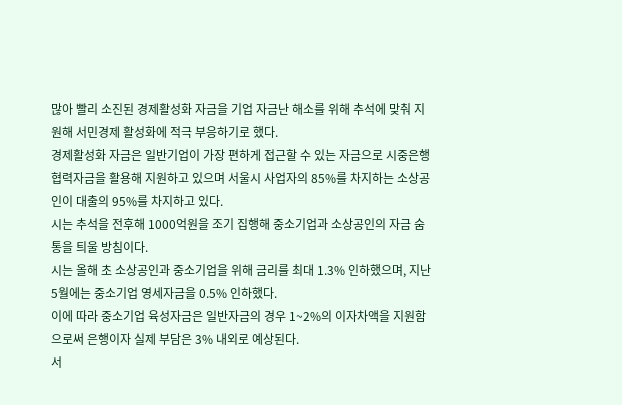많아 빨리 소진된 경제활성화 자금을 기업 자금난 해소를 위해 추석에 맞춰 지원해 서민경제 활성화에 적극 부응하기로 했다.
경제활성화 자금은 일반기업이 가장 편하게 접근할 수 있는 자금으로 시중은행 협력자금을 활용해 지원하고 있으며 서울시 사업자의 85%를 차지하는 소상공인이 대출의 95%를 차지하고 있다.
시는 추석을 전후해 1000억원을 조기 집행해 중소기업과 소상공인의 자금 숨통을 틔울 방침이다.
시는 올해 초 소상공인과 중소기업을 위해 금리를 최대 1.3% 인하했으며, 지난 5월에는 중소기업 영세자금을 0.5% 인하했다.
이에 따라 중소기업 육성자금은 일반자금의 경우 1~2%의 이자차액을 지원함으로써 은행이자 실제 부담은 3% 내외로 예상된다.
서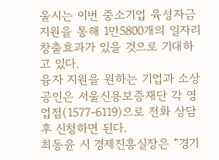울시는 이번 중소기업 육성자금 지원을 통해 1만5800개의 일자리 창출효과가 있을 것으로 기대하고 있다.
융자 지원을 원하는 기업과 소상공인은 서울신용보증재단 각 영업점(1577-6119)으로 전화 상담 후 신청하면 된다.
최동윤 시 경제진흥실장은 “경기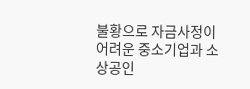불황으로 자금사정이 어려운 중소기업과 소상공인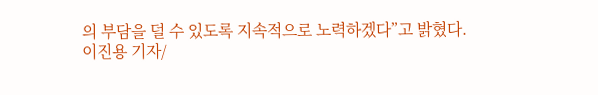의 부담을 덜 수 있도록 지속적으로 노력하겠다”고 밝혔다.
이진용 기자/